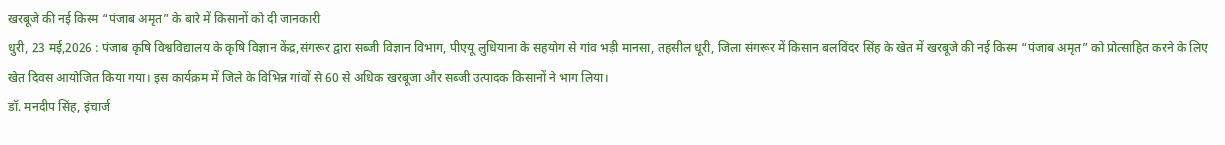खरबूजे की नई किस्म “पंजाब अमृत” के बारे में किसानों को दी जानकारी
धुरी, 23 मई,2026 : पंजाब कृषि विश्वविद्यालय के कृषि विज्ञान केंद्र,संगरूर द्वारा सब्जी विज्ञान विभाग, पीएयू लुधियाना के सहयोग से गांव भड़ी मानसा, तहसील धूरी, जिला संगरूर में किसान बलविंदर सिंह के खेत में खरबूजे की नई किस्म “पंजाब अमृत” को प्रोत्साहित करने के लिए खेत दिवस आयोजित किया गया। इस कार्यक्रम में जिले के विभिन्न गांवों से 60 से अधिक खरबूजा और सब्जी उत्पादक किसानों ने भाग लिया।
डॉ. मनदीप सिंह, इंचार्ज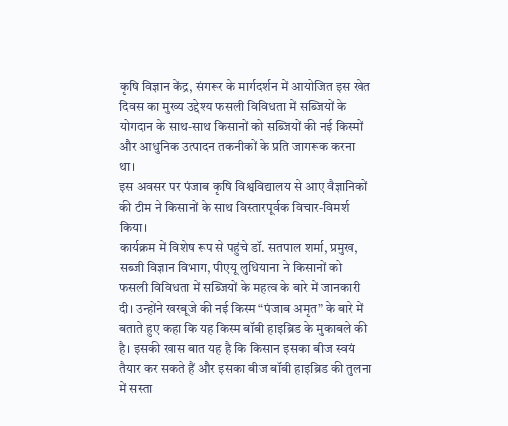कृषि विज्ञान केंद्र, संगरूर के मार्गदर्शन में आयोजित इस खेत दिवस का मुख्य उद्देश्य फसली विविधता में सब्जियों के योगदान के साथ-साथ किसानों को सब्जियों की नई किस्मों और आधुनिक उत्पादन तकनीकों के प्रति जागरूक करना था।
इस अवसर पर पंजाब कृषि विश्वविद्यालय से आए वैज्ञानिकों की टीम ने किसानों के साथ विस्तारपूर्वक विचार-विमर्श किया।
कार्यक्रम में विशेष रूप से पहुंचे डॉ. सतपाल शर्मा, प्रमुख, सब्जी विज्ञान विभाग, पीएयू लुधियाना ने किसानों को फसली विविधता में सब्जियों के महत्व के बारे में जानकारी दी। उन्होंने खरबूजे की नई किस्म “पंजाब अमृत” के बारे में बताते हुए कहा कि यह किस्म बॉबी हाइब्रिड के मुकाबले की है। इसकी खास बात यह है कि किसान इसका बीज स्वयं तैयार कर सकते हैं और इसका बीज बॉबी हाइब्रिड की तुलना में सस्ता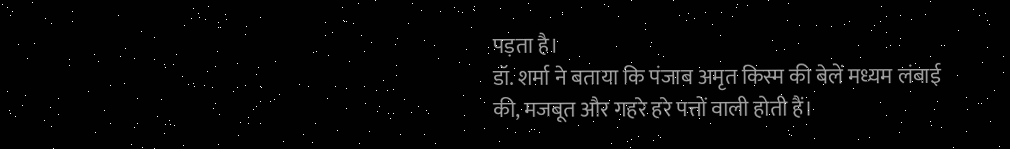पड़ता है।
डॉ. शर्मा ने बताया कि पंजाब अमृत किस्म की बेलें मध्यम लंबाई की, मजबूत और गहरे हरे पत्तों वाली होती हैं।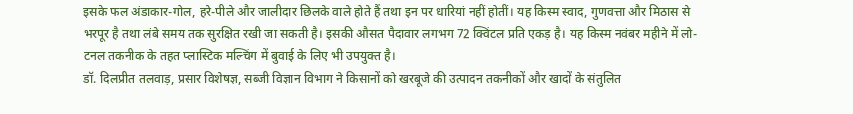इसके फल अंडाकार-गोल, हरे-पीले और जालीदार छिलके वाले होते हैं तथा इन पर धारियां नहीं होतीं। यह किस्म स्वाद, गुणवत्ता और मिठास से भरपूर है तथा लंबे समय तक सुरक्षित रखी जा सकती है। इसकी औसत पैदावार लगभग 72 क्विंटल प्रति एकड़ है। यह किस्म नवंबर महीने में लो-टनल तकनीक के तहत प्लास्टिक मल्चिंग में बुवाई के लिए भी उपयुक्त है।
डॉ. दिलप्रीत तलवाड़, प्रसार विशेषज्ञ, सब्जी विज्ञान विभाग ने किसानों को खरबूजे की उत्पादन तकनीकों और खादों के संतुलित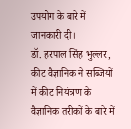उपयोग के बारे में जानकारी दी।
डॉ. हरपाल सिंह भुल्लर, कीट वैज्ञानिक ने सब्जियों में कीट नियंत्रण के वैज्ञानिक तरीकों के बारे में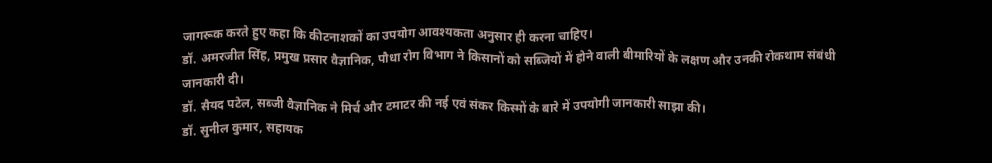जागरूक करते हुए कहा कि कीटनाशकों का उपयोग आवश्यकता अनुसार ही करना चाहिए।
डॉ. अमरजीत सिंह, प्रमुख प्रसार वैज्ञानिक, पौधा रोग विभाग ने किसानों को सब्जियों में होने वाली बीमारियों के लक्षण और उनकी रोकथाम संबंधी जानकारी दी।
डॉ. सैयद पटेल, सब्जी वैज्ञानिक ने मिर्च और टमाटर की नई एवं संकर किस्मों के बारे में उपयोगी जानकारी साझा की।
डॉ. सुनील कुमार, सहायक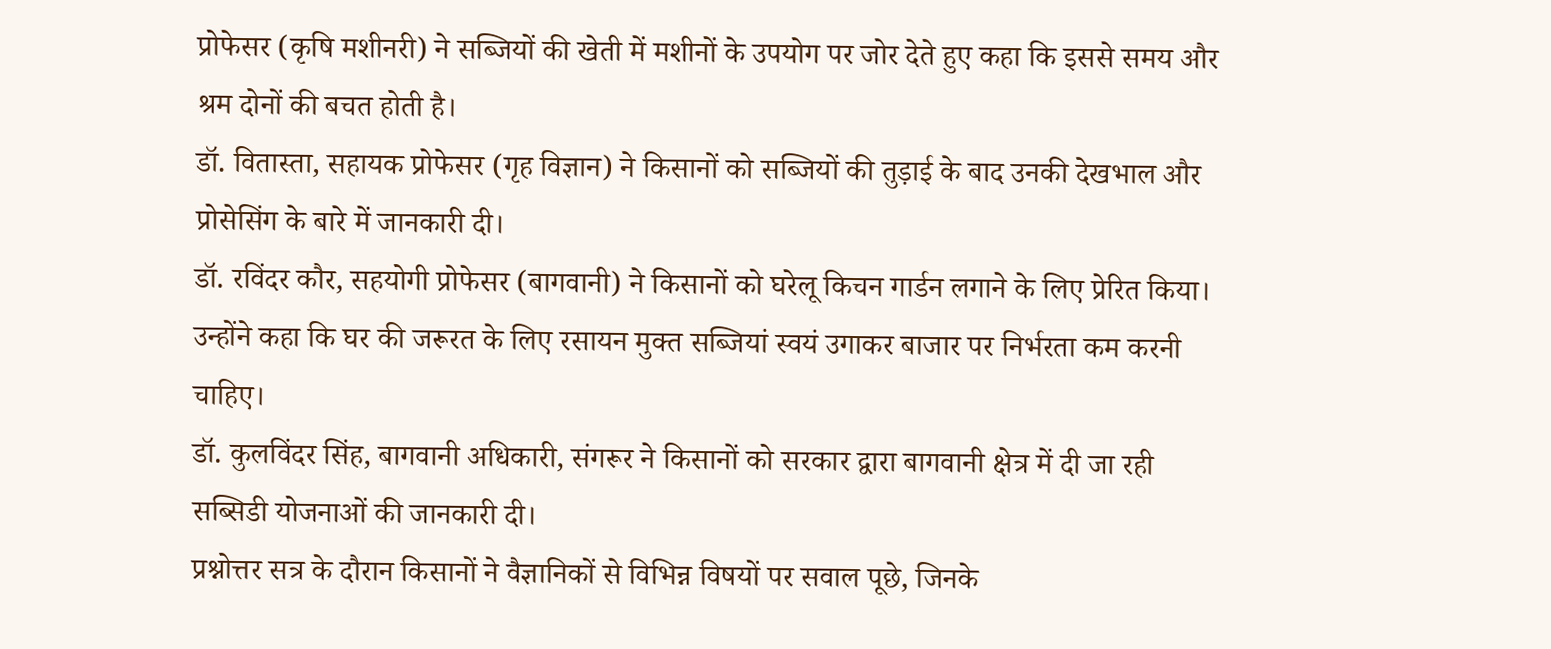प्रोफेसर (कृषि मशीनरी) ने सब्जियों की खेती में मशीनों के उपयोग पर जोर देते हुए कहा कि इससे समय और श्रम दोनों की बचत होती है।
डॉ. वितास्ता, सहायक प्रोफेसर (गृह विज्ञान) ने किसानों को सब्जियों की तुड़ाई के बाद उनकी देखभाल और प्रोसेसिंग के बारे में जानकारी दी।
डॉ. रविंदर कौर, सहयोगी प्रोफेसर (बागवानी) ने किसानों को घरेलू किचन गार्डन लगाने के लिए प्रेरित किया। उन्होंने कहा कि घर की जरूरत के लिए रसायन मुक्त सब्जियां स्वयं उगाकर बाजार पर निर्भरता कम करनी चाहिए।
डॉ. कुलविंदर सिंह, बागवानी अधिकारी, संगरूर ने किसानों को सरकार द्वारा बागवानी क्षेत्र में दी जा रही सब्सिडी योजनाओं की जानकारी दी।
प्रश्नोत्तर सत्र के दौरान किसानों ने वैज्ञानिकों से विभिन्न विषयों पर सवाल पूछे, जिनके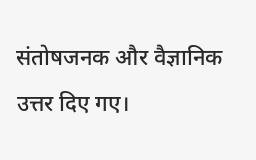संतोषजनक और वैज्ञानिक उत्तर दिए गए।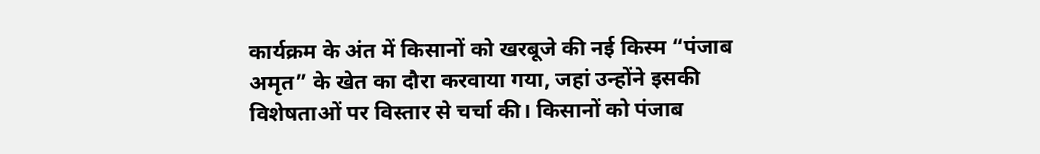कार्यक्रम के अंत में किसानों को खरबूजे की नई किस्म “पंजाब अमृत” के खेत का दौरा करवाया गया, जहां उन्होंने इसकी विशेषताओं पर विस्तार से चर्चा की। किसानों को पंजाब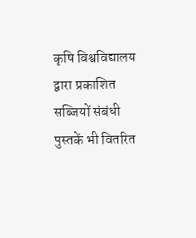कृषि विश्वविद्यालय
द्वारा प्रकाशित सब्जियों संबंधी पुस्तकें भी वितरित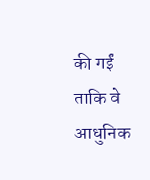की गईं ताकि वे आधुनिक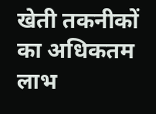खेती तकनीकों का अधिकतम लाभ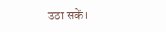उठा सकें।